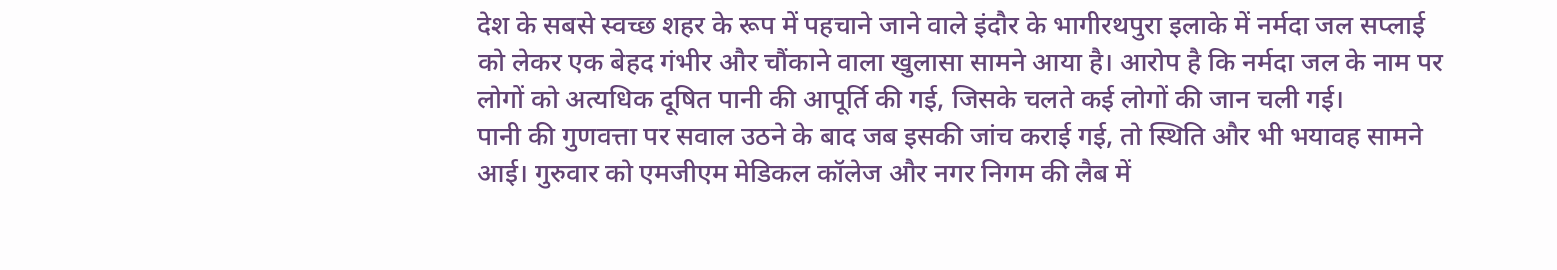देश के सबसे स्वच्छ शहर के रूप में पहचाने जाने वाले इंदौर के भागीरथपुरा इलाके में नर्मदा जल सप्लाई को लेकर एक बेहद गंभीर और चौंकाने वाला खुलासा सामने आया है। आरोप है कि नर्मदा जल के नाम पर लोगों को अत्यधिक दूषित पानी की आपूर्ति की गई, जिसके चलते कई लोगों की जान चली गई।
पानी की गुणवत्ता पर सवाल उठने के बाद जब इसकी जांच कराई गई, तो स्थिति और भी भयावह सामने आई। गुरुवार को एमजीएम मेडिकल कॉलेज और नगर निगम की लैब में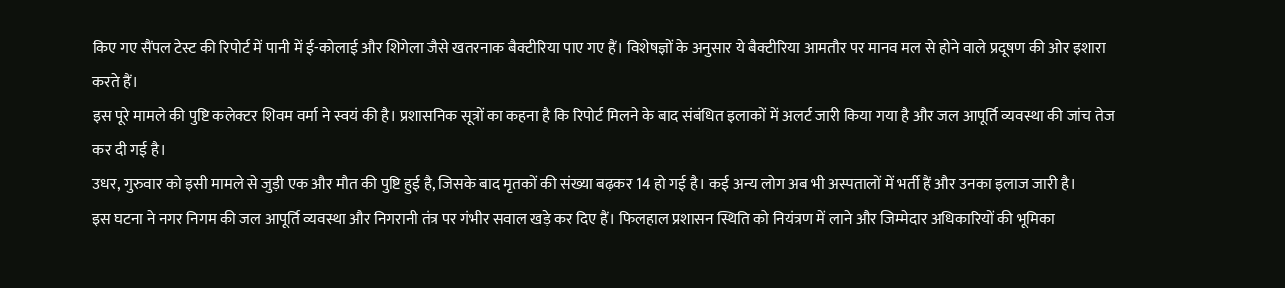किए गए सैंपल टेस्ट की रिपोर्ट में पानी में ई-कोलाई और शिगेला जैसे खतरनाक बैक्टीरिया पाए गए हैं। विशेषज्ञों के अनुसार ये बैक्टीरिया आमतौर पर मानव मल से होने वाले प्रदूषण की ओर इशारा करते हैं।
इस पूरे मामले की पुष्टि कलेक्टर शिवम वर्मा ने स्वयं की है। प्रशासनिक सूत्रों का कहना है कि रिपोर्ट मिलने के बाद संबंधित इलाकों में अलर्ट जारी किया गया है और जल आपूर्ति व्यवस्था की जांच तेज कर दी गई है।
उधर, गुरुवार को इसी मामले से जुड़ी एक और मौत की पुष्टि हुई है, जिसके बाद मृतकों की संख्या बढ़कर 14 हो गई है। कई अन्य लोग अब भी अस्पतालों में भर्ती हैं और उनका इलाज जारी है।
इस घटना ने नगर निगम की जल आपूर्ति व्यवस्था और निगरानी तंत्र पर गंभीर सवाल खड़े कर दिए हैं। फिलहाल प्रशासन स्थिति को नियंत्रण में लाने और जिम्मेदार अधिकारियों की भूमिका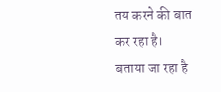तय करने की बात कर रहा है।
बताया जा रहा है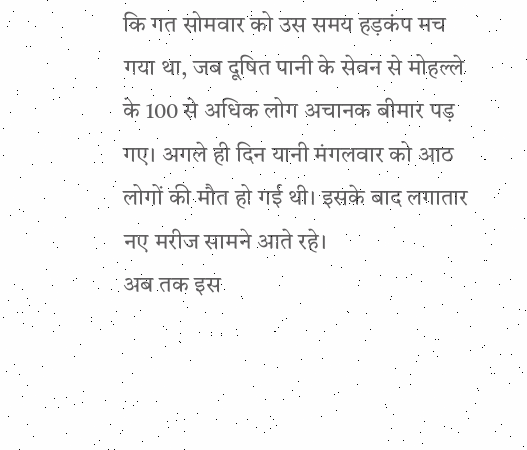कि गत सोमवार को उस समय हड़कंप मच गया था, जब दूषित पानी के सेवन से मोहल्ले के 100 से अधिक लोग अचानक बीमार पड़ गए। अगले ही दिन यानी मंगलवार को आठ लोगों की मौत हो गई थी। इसके बाद लगातार नए मरीज सामने आते रहे।
अब तक इस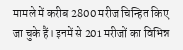मामले में करीब 2800 मरीज चिन्हित किए जा चुके हैं। इनमें से 201 मरीजों का विभिन्न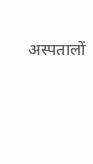अस्पतालों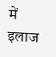में इलाज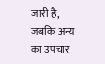जारी है, जबकि अन्य का उपचार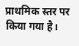प्राथमिक स्तर पर किया गया है।